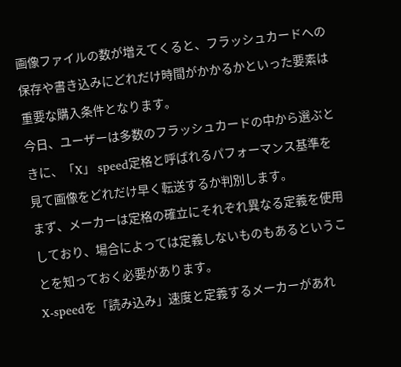画像ファイルの数が増えてくると、フラッシュカードへの保存や書き込みにどれだけ時間がかかるかといった要素は重要な購入条件となります。
今日、ユーザーは多数のフラッシュカードの中から選ぶときに、「X」 speed定格と呼ばれるパフォーマンス基準を見て画像をどれだけ早く転送するか判別します。
まず、メーカーは定格の確立にそれぞれ異なる定義を使用しており、場合によっては定義しないものもあるということを知っておく必要があります。
X-speedを「読み込み」速度と定義するメーカーがあれ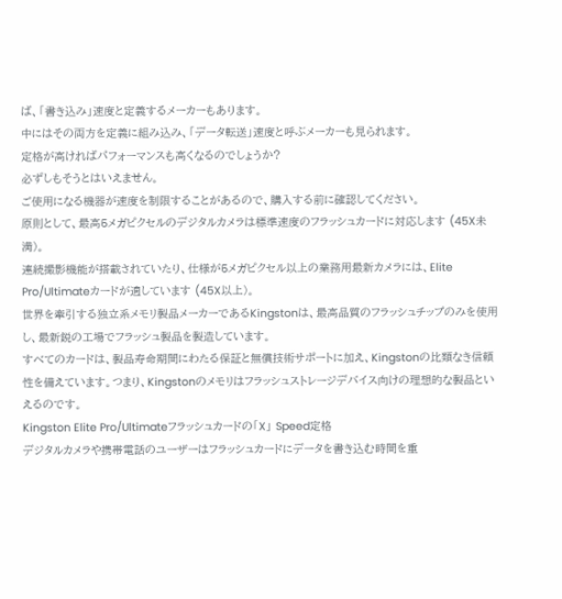ば、「書き込み」速度と定義するメーカーもあります。
中にはその両方を定義に組み込み、「データ転送」速度と呼ぶメーカーも見られます。
定格が高ければパフォーマンスも高くなるのでしょうか?
必ずしもそうとはいえません。
ご使用になる機器が速度を制限することがあるので、購入する前に確認してください。
原則として、最高5メガピクセルのデジタルカメラは標準速度のフラッシュカードに対応します (45X未満)。
連続撮影機能が搭載されていたり、仕様が5メガピクセル以上の業務用最新カメラには、Elite Pro/Ultimateカードが適しています (45X以上)。
世界を牽引する独立系メモリ製品メーカーであるKingstonは、最高品質のフラッシュチップのみを使用し、最新鋭の工場でフラッシュ製品を製造しています。
すべてのカードは、製品寿命期間にわたる保証と無償技術サポートに加え、Kingstonの比類なき信頼性を備えています。つまり、Kingstonのメモリはフラッシュストレージデバイス向けの理想的な製品といえるのです。
Kingston Elite Pro/Ultimateフラッシュカードの「X」 Speed定格
デジタルカメラや携帯電話のユーザーはフラッシュカードにデータを書き込む時間を重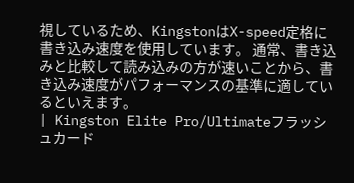視しているため、KingstonはX-speed定格に書き込み速度を使用しています。 通常、書き込みと比較して読み込みの方が速いことから、書き込み速度がパフォーマンスの基準に適しているといえます。
| Kingston Elite Pro/Ultimateフラッシュカード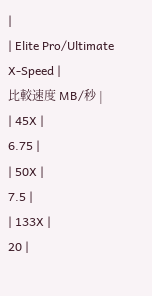|
| Elite Pro/Ultimate X-Speed |
比較速度 MB/秒 |
| 45X |
6.75 |
| 50X |
7.5 |
| 133X |
20 |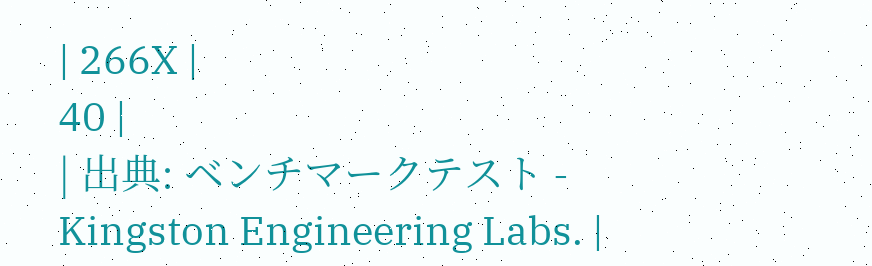| 266X |
40 |
| 出典: ベンチマークテスト - Kingston Engineering Labs. |